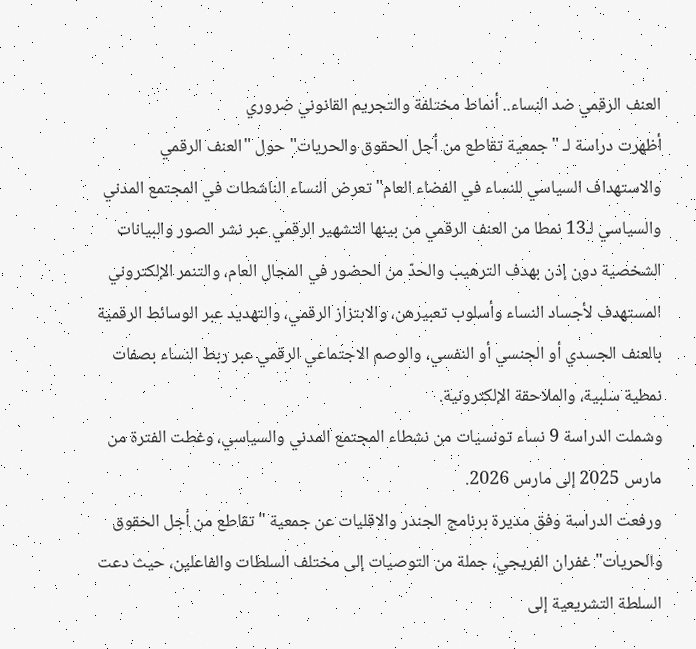العنف الرقمي ضد النساء.. أنماط مختلفة والتجريم القانوني ضروري
أظهرت دراسة لـ "جمعية تقاطع من أجل الحقوق والحريات" حول "العنف الرقمي والاستهداف السياسي للنساء في الفضاء العام" تعرض النساء الناشطات في المجتمع المدني والسياسي لـ13 نمطا من العنف الرقمي من بينها التشهير الرقمي عبر نشر الصور والبيانات الشخصية دون إذن بهدف الترهيب والحدّ من الحضور في المجال العام، والتنمر الإلكتروني المستهدف لأجساد النساء وأسلوب تعبيرهن، والابتزاز الرقمي، والتهديد عبر الوسائط الرقمية بالعنف الجسدي أو الجنسي أو النفسي، والوصم الاجتماعي الرقمي عبر ربط النساء بصفات نمطية سلبية، والملاحقة الإلكترونية.
وشملت الدراسة 9 نساء تونسيات من نشطاء المجتمع المدني والسياسي، وغطت الفترة من مارس 2025 إلى مارس 2026.
ورفعت الدراسة وفق مديرة برنامج الجندر والاقليات عن جمعية "تقاطع من أجل الحقوق والحريات" غفران الفريجي، جملة من التوصيات إلى مختلف السلطات والفاعلين، حيث دعت السلطة التشريعية إلى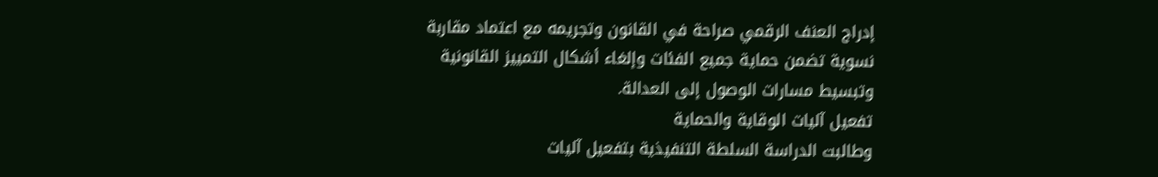إدراج العنف الرقمي صراحة في القانون وتجريمه مع اعتماد مقاربة نسوية تضمن حماية جميع الفئات وإلغاء أشكال التمييز القانونية وتبسيط مسارات الوصول إلى العدالة.
تفعيل آليات الوقاية والحماية
وطالبت الدراسة السلطة التنفيذية بتفعيل آليات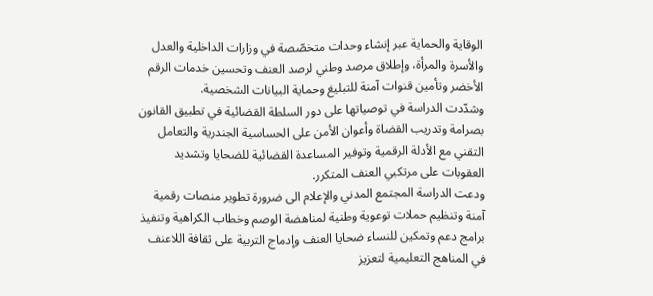الوقاية والحماية عبر إنشاء وحدات متخصّصة في وزارات الداخلية والعدل والأسرة والمرأة، وإطلاق مرصد وطني لرصد العنف وتحسين خدمات الرقم الأخضر وتأمين قنوات آمنة للتبليغ وحماية البيانات الشخصية.
وشدّدت الدراسة في توصياتها على دور السلطة القضائية في تطبيق القانون بصرامة وتدريب القضاة وأعوان الأمن على الحساسية الجندرية والتعامل التقني مع الأدلة الرقمية وتوفير المساعدة القضائية للضحايا وتشديد العقوبات على مرتكبي العنف المتكرر.
ودعت الدراسة المجتمع المدني والإعلام الى ضرورة تطوير منصات رقمية آمنة وتنظيم حملات توعوية وطنية لمناهضة الوصم وخطاب الكراهية وتنفيذ برامج دعم وتمكين للنساء ضحايا العنف وإدماج التربية على ثقافة اللاعنف في المناهج التعليمية لتعزيز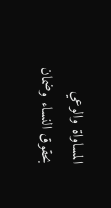المساواة والوعي بحقوق النساء وضمان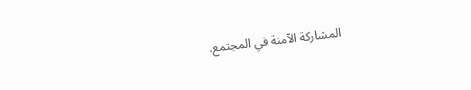المشاركة الآمنة في المجتمع.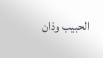الحبيب وذان